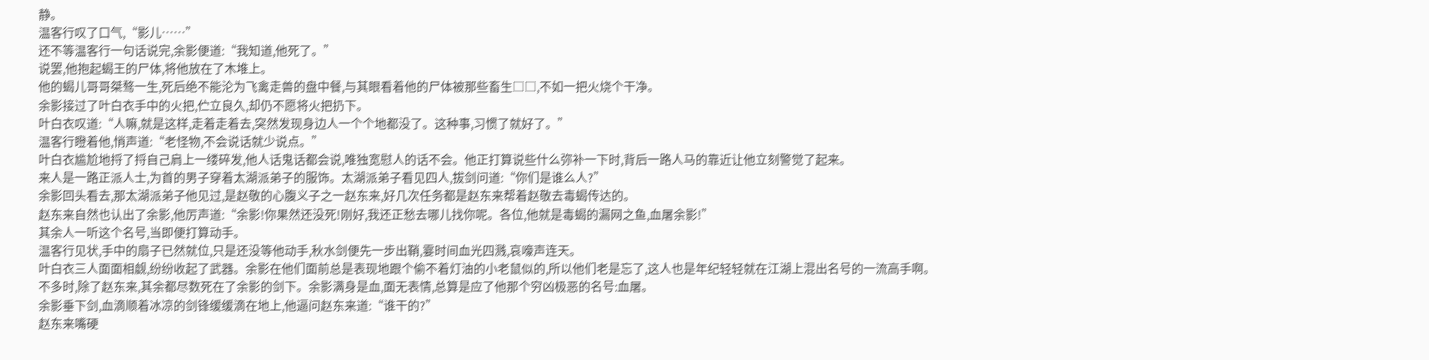静。
温客行叹了口气,“影儿……”
还不等温客行一句话说完,余影便道:“我知道,他死了。”
说罢,他抱起蝎王的尸体,将他放在了木堆上。
他的蝎儿哥哥桀骜一生,死后绝不能沦为飞禽走兽的盘中餐,与其眼看着他的尸体被那些畜生□□,不如一把火烧个干净。
余影接过了叶白衣手中的火把,伫立良久,却仍不愿将火把扔下。
叶白衣叹道:“人嘛,就是这样,走着走着去,突然发现身边人一个个地都没了。这种事,习惯了就好了。”
温客行瞪着他,悄声道:“老怪物,不会说话就少说点。”
叶白衣尴尬地捋了捋自己肩上一缕碎发,他人话鬼话都会说,唯独宽慰人的话不会。他正打算说些什么弥补一下时,背后一路人马的靠近让他立刻警觉了起来。
来人是一路正派人士,为首的男子穿着太湖派弟子的服饰。太湖派弟子看见四人,拔剑问道:“你们是谁么人?”
余影回头看去,那太湖派弟子他见过,是赵敬的心腹义子之一赵东来,好几次任务都是赵东来帮着赵敬去毒蝎传达的。
赵东来自然也认出了余影,他厉声道:“余影!你果然还没死!刚好,我还正愁去哪儿找你呢。各位,他就是毒蝎的漏网之鱼,血屠余影!”
其余人一听这个名号,当即便打算动手。
温客行见状,手中的扇子已然就位,只是还没等他动手,秋水剑便先一步出鞘,霎时间血光四溅,哀嚎声连天。
叶白衣三人面面相觑,纷纷收起了武器。余影在他们面前总是表现地跟个偷不着灯油的小老鼠似的,所以他们老是忘了,这人也是年纪轻轻就在江湖上混出名号的一流高手啊。
不多时,除了赵东来,其余都尽数死在了余影的剑下。余影满身是血,面无表情,总算是应了他那个穷凶极恶的名号:血屠。
余影垂下剑,血滴顺着冰凉的剑锋缓缓滴在地上,他逼问赵东来道:“谁干的?”
赵东来嘴硬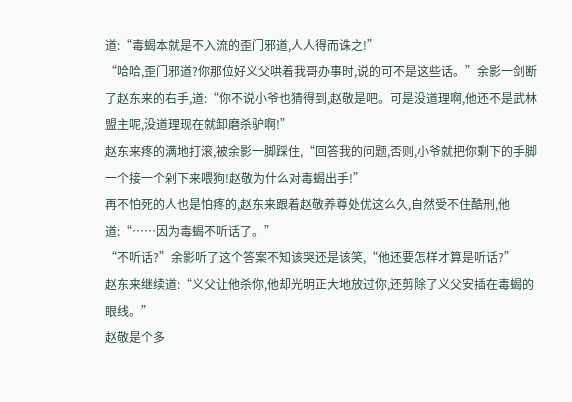道:“毒蝎本就是不入流的歪门邪道,人人得而诛之!”
“哈哈,歪门邪道?你那位好义父哄着我哥办事时,说的可不是这些话。”余影一剑断了赵东来的右手,道:“你不说小爷也猜得到,赵敬是吧。可是没道理啊,他还不是武林盟主呢,没道理现在就卸磨杀驴啊!”
赵东来疼的满地打滚,被余影一脚踩住,“回答我的问题,否则,小爷就把你剩下的手脚一个接一个剁下来喂狗!赵敬为什么对毒蝎出手!”
再不怕死的人也是怕疼的,赵东来跟着赵敬养尊处优这么久,自然受不住酷刑,他道:“……因为毒蝎不听话了。”
“不听话?”余影听了这个答案不知该哭还是该笑,“他还要怎样才算是听话?”
赵东来继续道:“义父让他杀你,他却光明正大地放过你,还剪除了义父安插在毒蝎的眼线。”
赵敬是个多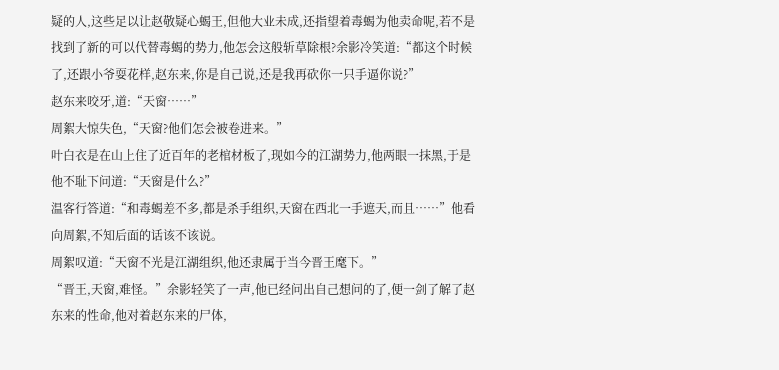疑的人,这些足以让赵敬疑心蝎王,但他大业未成,还指望着毒蝎为他卖命呢,若不是找到了新的可以代替毒蝎的势力,他怎会这般斩草除根?余影冷笑道:“都这个时候了,还跟小爷耍花样,赵东来,你是自己说,还是我再砍你一只手逼你说?”
赵东来咬牙,道:“天窗……”
周絮大惊失色,“天窗?他们怎会被卷进来。”
叶白衣是在山上住了近百年的老棺材板了,现如今的江湖势力,他两眼一抹黑,于是他不耻下问道:“天窗是什么?”
温客行答道:“和毒蝎差不多,都是杀手组织,天窗在西北一手遮天,而且……”他看向周絮,不知后面的话该不该说。
周絮叹道:“天窗不光是江湖组织,他还隶属于当今晋王麾下。”
“晋王,天窗,难怪。”余影轻笑了一声,他已经问出自己想问的了,便一剑了解了赵东来的性命,他对着赵东来的尸体,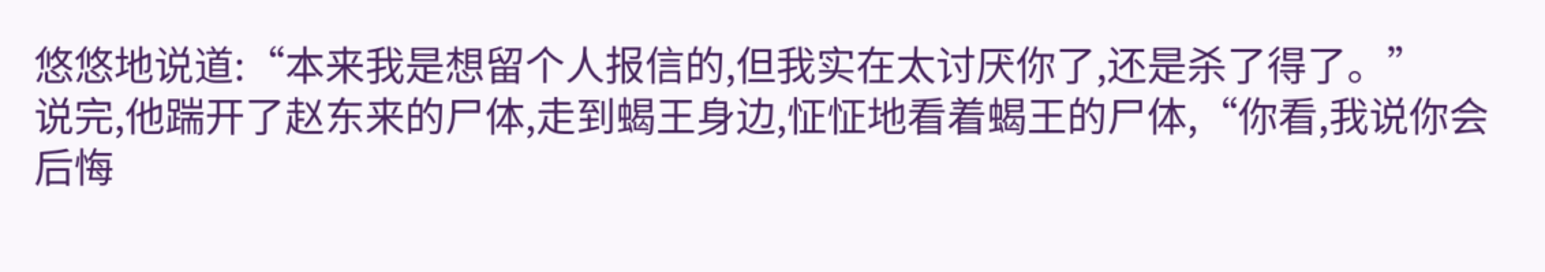悠悠地说道:“本来我是想留个人报信的,但我实在太讨厌你了,还是杀了得了。”
说完,他踹开了赵东来的尸体,走到蝎王身边,怔怔地看着蝎王的尸体,“你看,我说你会后悔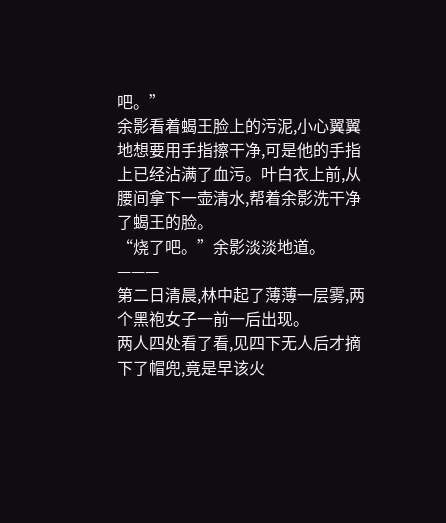吧。”
余影看着蝎王脸上的污泥,小心翼翼地想要用手指擦干净,可是他的手指上已经沾满了血污。叶白衣上前,从腰间拿下一壶清水,帮着余影洗干净了蝎王的脸。
“烧了吧。”余影淡淡地道。
———
第二日清晨,林中起了薄薄一层雾,两个黑袍女子一前一后出现。
两人四处看了看,见四下无人后才摘下了帽兜,竟是早该火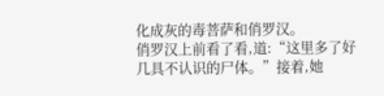化成灰的毒菩萨和俏罗汉。
俏罗汉上前看了看,道:“这里多了好几具不认识的尸体。”接着,她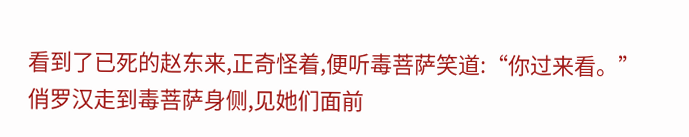看到了已死的赵东来,正奇怪着,便听毒菩萨笑道:“你过来看。”
俏罗汉走到毒菩萨身侧,见她们面前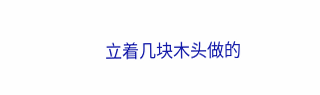立着几块木头做的